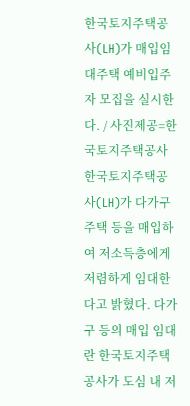한국토지주택공사(LH)가 매입임대주택 예비입주자 모집을 실시한다. / 사진제공=한국토지주택공사
한국토지주택공사(LH)가 다가구주택 등을 매입하여 저소득층에게 저렴하게 임대한다고 밝혔다. 다가구 등의 매입 임대란 한국토지주택공사가 도심 내 저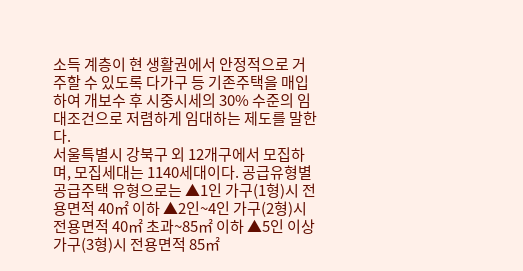소득 계층이 현 생활권에서 안정적으로 거주할 수 있도록 다가구 등 기존주택을 매입하여 개보수 후 시중시세의 30% 수준의 임대조건으로 저렴하게 임대하는 제도를 말한다.
서울특별시 강북구 외 12개구에서 모집하며, 모집세대는 1140세대이다. 공급유형별 공급주택 유형으로는 ▲1인 가구(1형)시 전용면적 40㎡ 이하 ▲2인~4인 가구(2형)시 전용면적 40㎡ 초과~85㎡ 이하 ▲5인 이상 가구(3형)시 전용면적 85㎡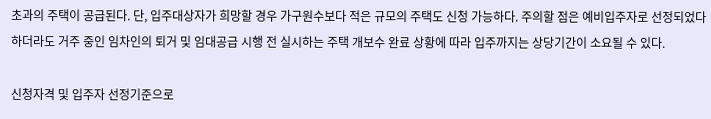초과의 주택이 공급된다. 단, 입주대상자가 희망할 경우 가구원수보다 적은 규모의 주택도 신청 가능하다. 주의할 점은 예비입주자로 선정되었다 하더라도 거주 중인 임차인의 퇴거 및 임대공급 시행 전 실시하는 주택 개보수 완료 상황에 따라 입주까지는 상당기간이 소요될 수 있다.

신청자격 및 입주자 선정기준으로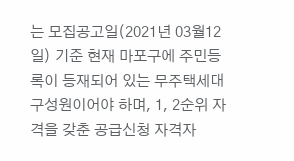는 모집공고일(2021년 03월12일) 기준 현재 마포구에 주민등록이 등재되어 있는 무주택세대구성원이어야 하며, 1, 2순위 자격을 갖춘 공급신청 자격자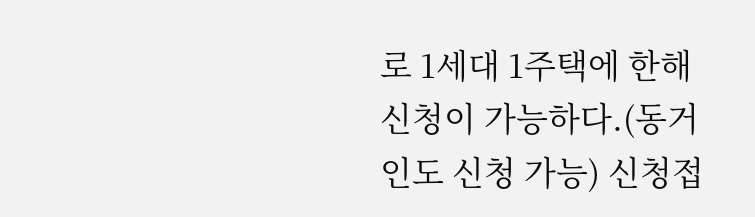로 1세대 1주택에 한해 신청이 가능하다.(동거인도 신청 가능) 신청접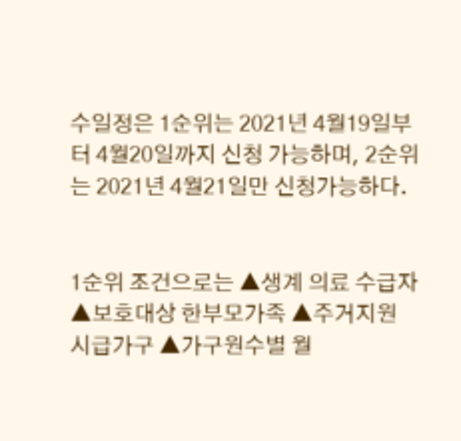수일정은 1순위는 2021년 4월19일부터 4월20일까지 신청 가능하며, 2순위는 2021년 4월21일만 신청가능하다.


1순위 조건으로는 ▲생계 의료 수급자 ▲보호대상 한부모가족 ▲주거지원 시급가구 ▲가구원수별 월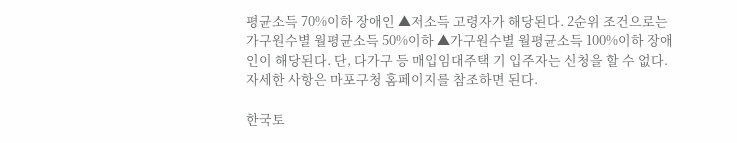평균소득 70%이하 장애인 ▲저소득 고령자가 해당된다. 2순위 조건으로는 가구원수별 월평균소득 50%이하 ▲가구원수별 월평균소득 100%이하 장애인이 해당된다. 단, 다가구 등 매입임대주택 기 입주자는 신청을 할 수 없다. 자세한 사항은 마포구청 홈페이지를 참조하면 된다.

한국토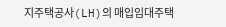지주택공사(LH)의 매입임대주택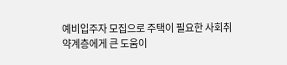예비입주자 모집으로 주택이 필요한 사회취약계층에게 큰 도움이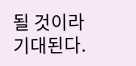될 것이라 기대된다.